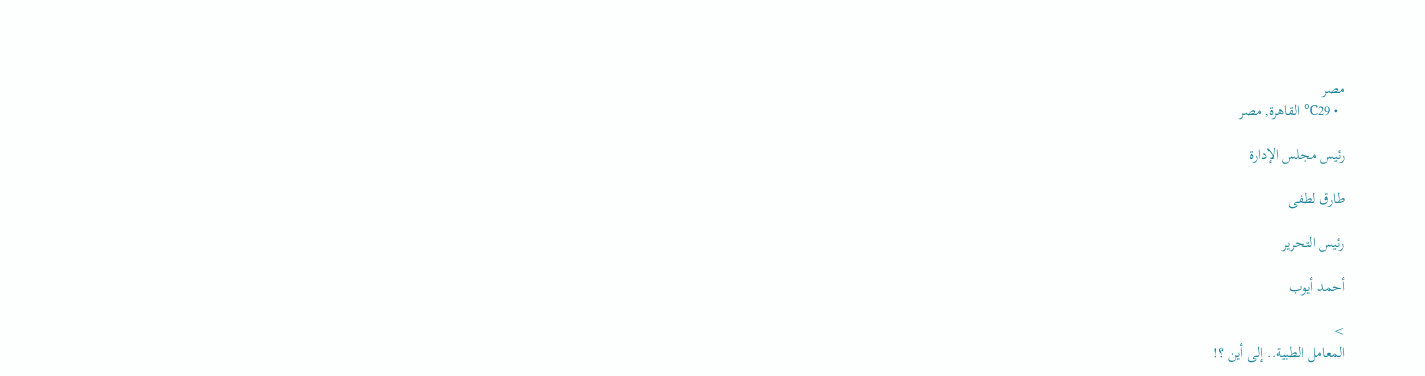مصر
  • 29℃ القاهرة, مصر

رئيس مجلس الإدارة

طارق لطفى

رئيس التحرير

أحمد أيوب

>
المعامل الطبية.. إلى أين ؟!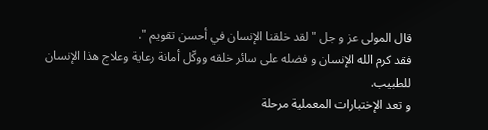قال المولى عز و جل " لقد خلقنا الإنسان في أحسن تقويم ".
فقد كرم الله الإنسان و فضله على سائر خلقه ووكّل أمانة رعاية وعلاج هذا الإنسان للطبيب.
و تعد الإختبارات المعملية مرحلة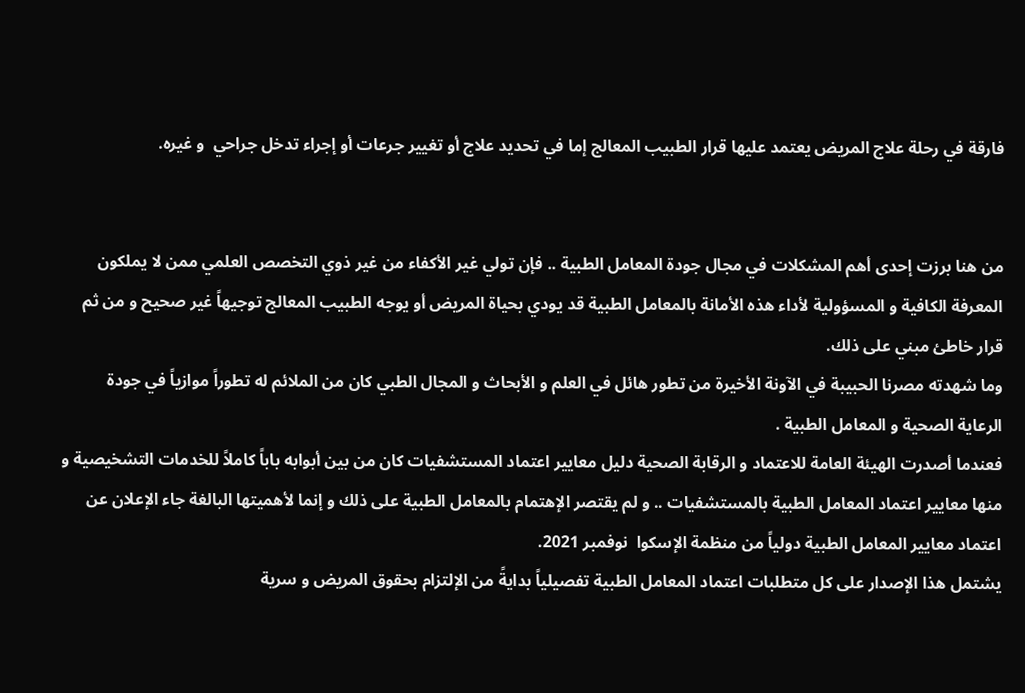فارقة في رحلة علاج المريض يعتمد عليها قرار الطبيب المعالج إما في تحديد علاج أو تغيير جرعات أو إجراء تدخل جراحي  و غيره.


من هنا برزت إحدى أهم المشكلات في مجال جودة المعامل الطبية .. فإن تولي غير الأكفاء من غير ذوي التخصص العلمي ممن لا يملكون المعرفة الكافية و المسؤولية لأداء هذه الأمانة بالمعامل الطبية قد يودي بحياة المريض أو يوجه الطبيب المعالج توجيهاً غير صحيح و من ثم قرار خاطئ مبني على ذلك.
وما شهدته مصرنا الحبيبة في الآونة الأخيرة من تطور هائل في العلم و الأبحاث و المجال الطبي كان من الملائم له تطوراً موازياً في جودة الرعاية الصحية و المعامل الطبية .
فعندما أصدرت الهيئة العامة للاعتماد و الرقابة الصحية دليل معايير اعتماد المستشفيات كان من بين أبوابه باباً كاملاً للخدمات التشخيصية و منها معايير اعتماد المعامل الطبية بالمستشفيات .. و لم يقتصر الإهتمام بالمعامل الطبية على ذلك و إنما لأهميتها البالغة جاء الإعلان عن اعتماد معايير المعامل الطبية دولياً من منظمة الإسكوا  نوفمبر 2021.
يشتمل هذا الإصدار على كل متطلبات اعتماد المعامل الطبية تفصيلياً بدايةً من الإلتزام بحقوق المريض و سرية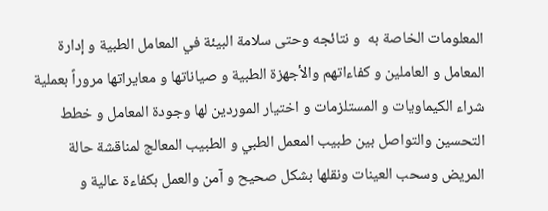المعلومات الخاصة به  و نتائجه وحتى سلامة البيئة في المعامل الطبية و إدارة المعامل و العاملين و كفاءاتهم والأجهزة الطبية و صياناتها و معايراتها مروراً بعملية شراء الكيماويات و المستلزمات و اختيار الموردين لها وجودة المعامل و خطط التحسين والتواصل بين طبيب المعمل الطبي و الطبيب المعالج لمناقشة حالة المريض وسحب العينات ونقلها بشكل صحيح و آمن والعمل بكفاءة عالية و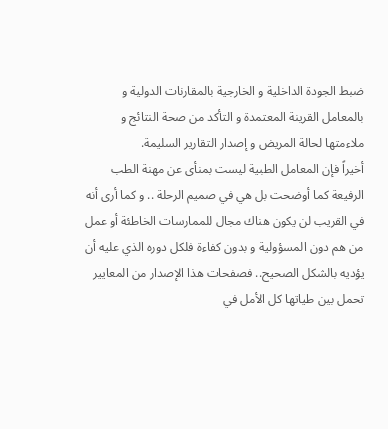ضبط الجودة الداخلية و الخارجية بالمقارنات الدولية و بالمعامل القرينة المعتمدة و التأكد من صحة النتائج و ملاءمتها لحالة المريض و إصدار التقارير السليمة.
أخيراً فإن المعامل الطبية ليست بمنأى عن مهنة الطب الرفيعة كما أوضحت بل هي في صميم الرحلة .. و كما أرى أنه في القريب لن يكون هناك مجال للممارسات الخاطئة أو عمل من هم دون المسؤولية و بدون كفاءة فلكل دوره الذي عليه أن يؤديه بالشكل الصحيح.. فصفحات هذا الإصدار من المعايير تحمل بين طياتها كل الأمل في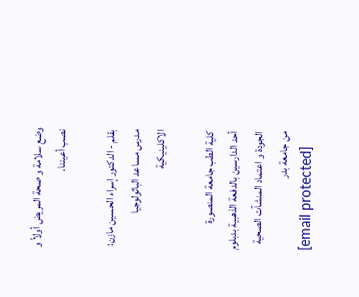وضع سلامة و صحة المريض أولاً و نصب أعيننا.

بقلم - الدكتور إسراء الحسين مازن:
مدرس مساعد الباثولوجيا الاكلينيكية

كلية الطب جامعة المنصورة
أحد الدارسين بالدفعة الذهبية بدبلوم الجودة و اعتماد المنشآت الصحية من جامعة بدر
[email protected]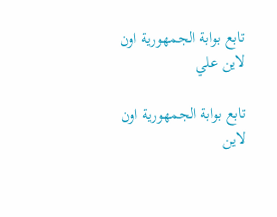تابع بوابة الجمهورية اون لاين علي

تابع بوابة الجمهورية اون لاين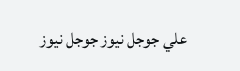علي جوجل نيوز جوجل نيوز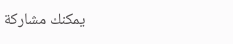يمكنك مشاركة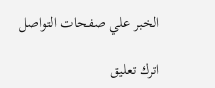الخبر علي صفحات التواصل

اترك تعليق